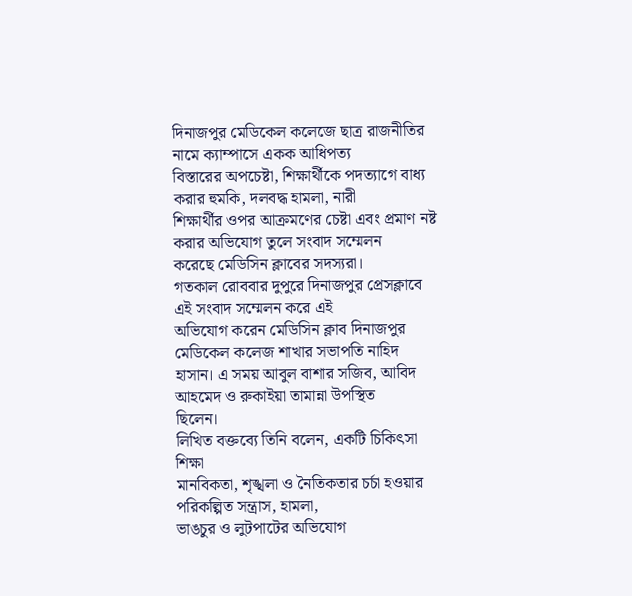দিনাজপুর মেডিকেল কলেজে ছাত্র রাজনীতির নামে ক্যাম্পাসে একক আধিপত্য
বিস্তারের অপচেষ্টা, শিক্ষার্থীকে পদত্যাগে বাধ্য করার হুমকি, দলবদ্ধ হামলা, নারী
শিক্ষার্থীর ওপর আক্রমণের চেষ্টা এবং প্রমাণ নষ্ট করার অভিযোগ তুলে সংবাদ সম্মেলন
করেছে মেডিসিন ক্লাবের সদস্যরা।
গতকাল রোববার দুপুরে দিনাজপুর প্রেসক্লাবে এই সংবাদ সম্মেলন করে এই
অভিযোগ করেন মেডিসিন ক্লাব দিনাজপুর মেডিকেল কলেজ শাখার সভাপতি নাহিদ
হাসান। এ সময় আবুল বাশার সজিব, আবিদ আহমেদ ও রুকাইয়া তামান্না উপস্থিত
ছিলেন।
লিখিত বক্তব্যে তিনি বলেন, একটি চিকিৎসা শিক্ষা
মানবিকতা, শৃঙ্খলা ও নৈতিকতার চর্চা হওয়ার পরিকল্পিত সন্ত্রাস, হামলা,
ভাঙচুর ও লুটপাটের অভিযোগ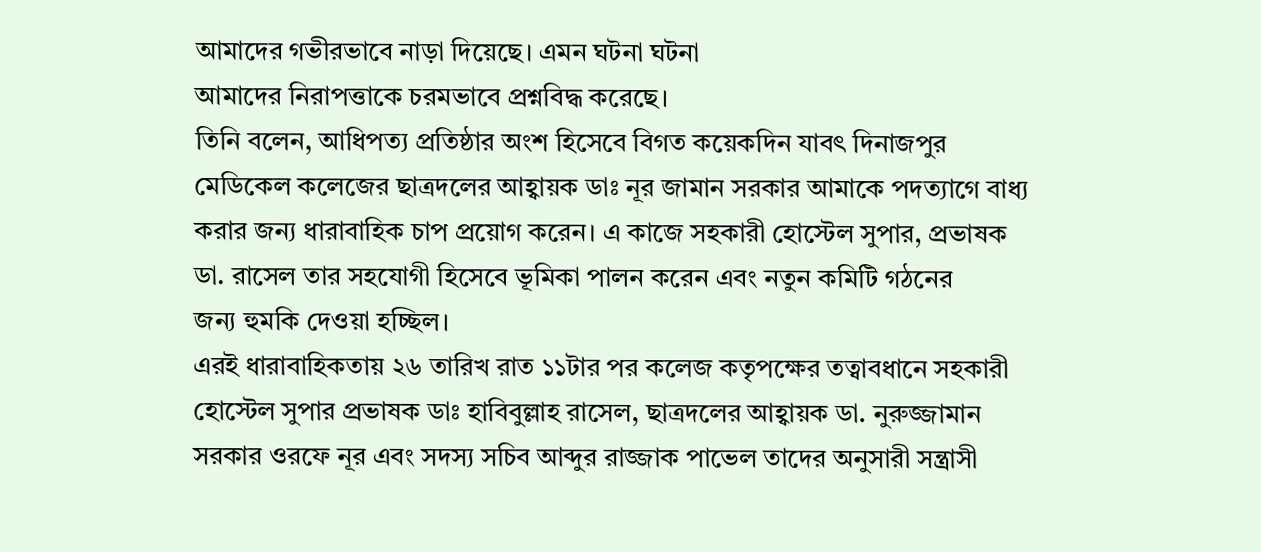আমাদের গভীরভাবে নাড়া দিয়েছে। এমন ঘটনা ঘটনা
আমাদের নিরাপত্তাকে চরমভাবে প্রশ্নবিদ্ধ করেছে।
তিনি বলেন, আধিপত্য প্রতিষ্ঠার অংশ হিসেবে বিগত কয়েকদিন যাবৎ দিনাজপুর
মেডিকেল কলেজের ছাত্রদলের আহ্বায়ক ডাঃ নূর জামান সরকার আমাকে পদত্যাগে বাধ্য
করার জন্য ধারাবাহিক চাপ প্রয়োগ করেন। এ কাজে সহকারী হোস্টেল সুপার, প্রভাষক
ডা. রাসেল তার সহযোগী হিসেবে ভূমিকা পালন করেন এবং নতুন কমিটি গঠনের
জন্য হুমকি দেওয়া হচ্ছিল।
এরই ধারাবাহিকতায় ২৬ তারিখ রাত ১১টার পর কলেজ কতৃপক্ষের তত্বাবধানে সহকারী
হোস্টেল সুপার প্রভাষক ডাঃ হাবিবুল্লাহ রাসেল, ছাত্রদলের আহ্বায়ক ডা. নুরুজ্জামান
সরকার ওরফে নূর এবং সদস্য সচিব আব্দুর রাজ্জাক পাভেল তাদের অনুসারী সন্ত্রাসী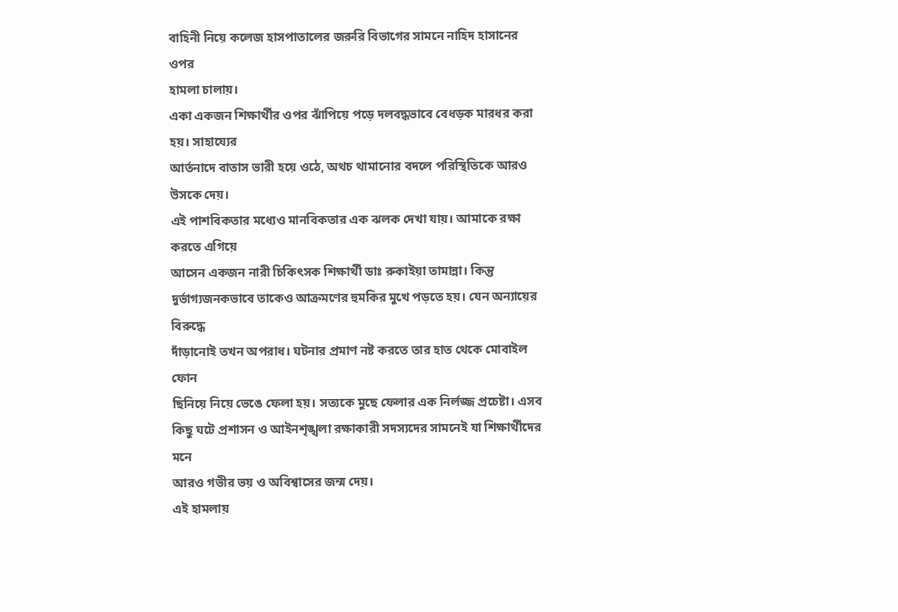বাহিনী নিয়ে কলেজ হাসপাতালের জরুরি বিভাগের সামনে নাহিদ হাসানের ওপর
হামলা চালায়।
একা একজন শিক্ষার্থীর ওপর ঝাঁপিয়ে পড়ে দলবদ্ধভাবে বেধড়ক মারধর করা হয়। সাহায্যের
আর্তনাদে বাতাস ভারী হয়ে ওঠে, অথচ থামানোর বদলে পরিস্থিতিকে আরও উসকে দেয়।
এই পাশবিকতার মধ্যেও মানবিকতার এক ঝলক দেখা যায়। আমাকে রক্ষা করতে এগিয়ে
আসেন একজন নারী চিকিৎসক শিক্ষার্থী ডাঃ রুকাইয়া তামান্না। কিন্তু
দুর্ভাগ্যজনকভাবে তাকেও আক্রমণের হুমকির মুখে পড়তে হয়। যেন অন্যায়ের বিরুদ্ধে
দাঁড়ানোই তখন অপরাধ। ঘটনার প্রমাণ নষ্ট করতে তার হাত থেকে মোবাইল ফোন
ছিনিয়ে নিয়ে ভেঙে ফেলা হয়। সত্যকে মুছে ফেলার এক নির্লজ্জ প্রচেষ্টা। এসব
কিছু ঘটে প্রশাসন ও আইনশৃঙ্খলা রক্ষাকারী সদস্যদের সামনেই যা শিক্ষার্থীদের মনে
আরও গভীর ভয় ও অবিশ্বাসের জন্ম দেয়।
এই হামলায়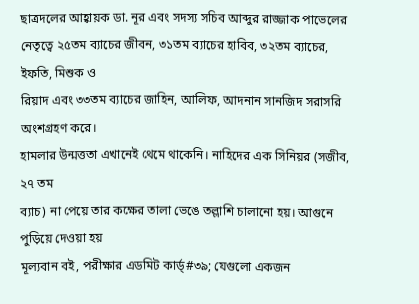ছাত্রদলের আহ্বায়ক ডা. নূর এবং সদস্য সচিব আব্দুর রাজ্জাক পাভেলের
নেতৃত্বে ২৫তম ব্যাচের জীবন, ৩১তম ব্যাচের হাবিব, ৩২তম ব্যাচের, ইফতি, মিশুক ও
রিয়াদ এবং ৩৩তম ব্যাচের জাহিন, আলিফ, আদনান সানজিদ সরাসরি অংশগ্রহণ করে।
হামলার উন্মত্ততা এখানেই থেমে থাকেনি। নাহিদের এক সিনিয়র (সজীব, ২৭ তম
ব্যাচ) না পেয়ে তার কক্ষের তালা ভেঙে তল্লাশি চালানো হয়। আগুনে পুড়িয়ে দেওয়া হয়
মূল্যবান বই, পরীক্ষার এডমিট কার্ড্#৩৯; যেগুলো একজন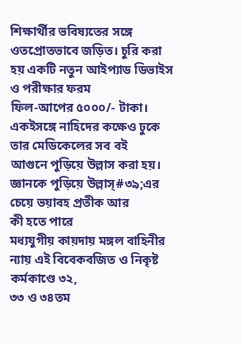শিক্ষার্থীর ভবিষ্যতের সঙ্গে
ওতপ্রোতভাবে জড়িত। চুরি করা হয় একটি নতুন আইপ্যাড ডিভাইস ও পরীক্ষার ফরম
ফিল-আপের ৫০০০/- টাকা। একইসঙ্গে নাহিদের কক্ষেও ঢুকে তার মেডিকেলের সব বই
আগুনে পুড়িয়ে উল্লাস করা হয়। জ্ঞানকে পুড়িয়ে উল্লাস্#৩৯;এর চেয়ে ভয়াবহ প্রতীক আর
কী হতে পারে
মধ্যযুগীয় কায়দায় মঙ্গল বাহিনীর ন্যায় এই বিবেকবজিত ও নিকৃষ্ট কর্মকাণ্ডে ৩২,
৩৩ ও ৩৪তম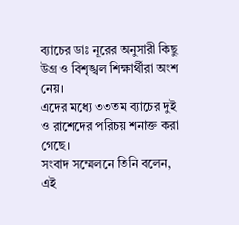ব্যাচের ডাঃ নূরের অনুসারী কিছু উগ্র ও বিশৃঙ্খল শিক্ষার্থীরা অংশ নেয়।
এদের মধ্যে ৩৩তম ব্যাচের দুই ও রাশেদের পরিচয় শনাক্ত করা গেছে।
সংবাদ সম্মেলনে তিনি বলেন, এই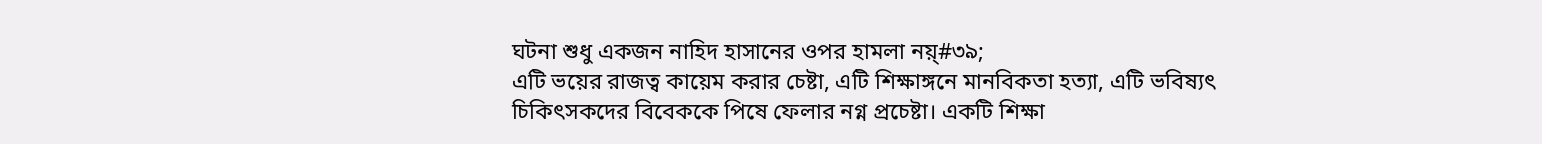ঘটনা শুধু একজন নাহিদ হাসানের ওপর হামলা নয়্#৩৯;
এটি ভয়ের রাজত্ব কায়েম করার চেষ্টা, এটি শিক্ষাঙ্গনে মানবিকতা হত্যা, এটি ভবিষ্যৎ
চিকিৎসকদের বিবেককে পিষে ফেলার নগ্ন প্রচেষ্টা। একটি শিক্ষা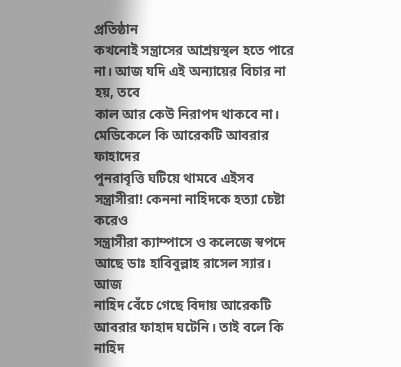প্রতিষ্ঠান
কখনোই সন্ত্রাসের আশ্রয়স্থল হতে পারে না। আজ যদি এই অন্যায়ের বিচার না হয়, তবে
কাল আর কেউ নিরাপদ থাকবে না। মেডিকেলে কি আরেকটি আবরার ফাহাদের
পুনরাবৃত্তি ঘটিয়ে থামবে এইসব সন্ত্রাসীরা! কেননা নাহিদকে হত্যা চেষ্টা করেও
সন্ত্রাসীরা ক্যাম্পাসে ও কলেজে স্বপদে আছে ডাঃ হাবিবুল্লাহ রাসেল স্যার। আজ
নাহিদ বেঁচে গেছে বিদায় আরেকটি আবরার ফাহাদ ঘটেনি। তাই বলে কি নাহিদ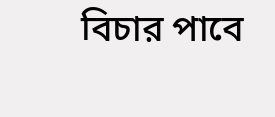বিচার পাবে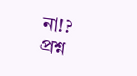না!? প্রশ্ন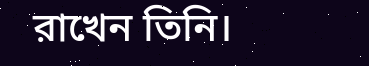রাখেন তিনি।